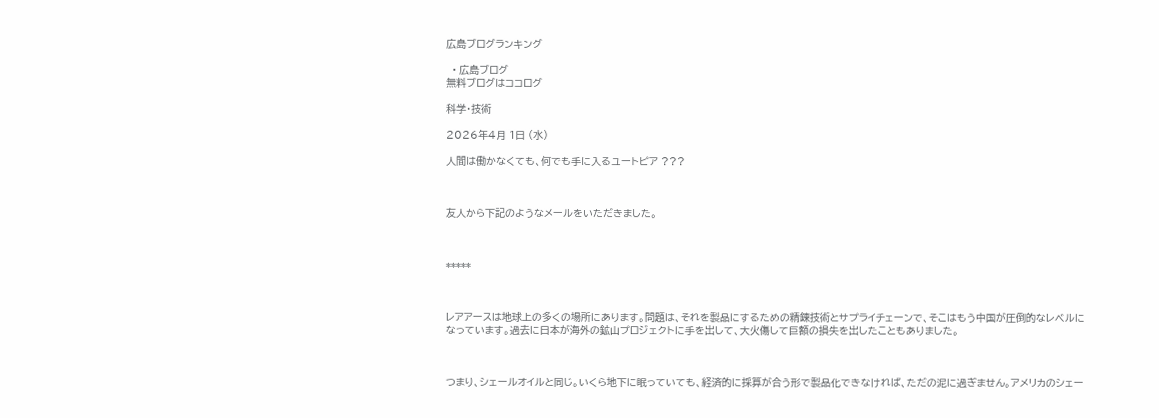広島ブログランキング

  • 広島ブログ
無料ブログはココログ

科学・技術

2026年4月 1日 (水)

人間は働かなくても、何でも手に入るユートピア ???



友人から下記のようなメールをいただきました。



*****



レアアースは地球上の多くの場所にあります。問題は、それを製品にするための精錬技術とサプライチェーンで、そこはもう中国が圧倒的なレベルになっています。過去に日本が海外の鉱山プロジェクトに手を出して、大火傷して巨額の損失を出したこともありました。



つまり、シェールオイルと同じ。いくら地下に眠っていても、経済的に採算が合う形で製品化できなければ、ただの泥に過ぎません。アメリカのシェー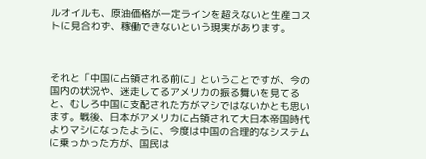ルオイルも、原油価格が一定ラインを超えないと生産コストに見合わず、稼働できないという現実があります。



それと「中国に占領される前に」ということですが、今の国内の状況や、迷走してるアメリカの振る舞いを見てると、むしろ中国に支配された方がマシではないかとも思います。戦後、日本がアメリカに占領されて大日本帝国時代よりマシになったように、今度は中国の合理的なシステムに乗っかった方が、国民は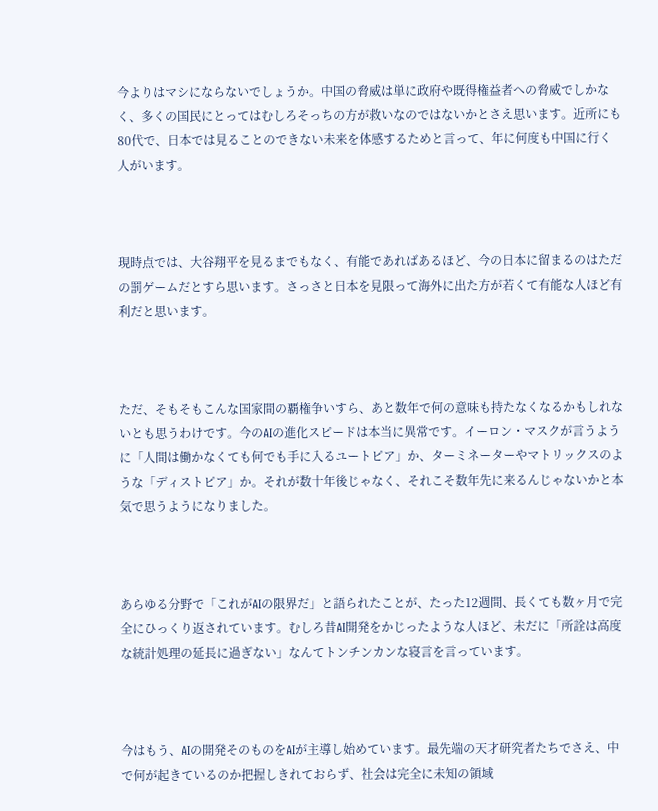今よりはマシにならないでしょうか。中国の脅威は単に政府や既得権益者への脅威でしかなく、多くの国民にとってはむしろそっちの方が救いなのではないかとさえ思います。近所にも80代で、日本では見ることのできない未来を体感するためと言って、年に何度も中国に行く人がいます。



現時点では、大谷翔平を見るまでもなく、有能であればあるほど、今の日本に留まるのはただの罰ゲームだとすら思います。さっさと日本を見限って海外に出た方が若くて有能な人ほど有利だと思います。



ただ、そもそもこんな国家間の覇権争いすら、あと数年で何の意味も持たなくなるかもしれないとも思うわけです。今のAIの進化スピードは本当に異常です。イーロン・マスクが言うように「人間は働かなくても何でも手に入るユートピア」か、ターミネーターやマトリックスのような「ディストピア」か。それが数十年後じゃなく、それこそ数年先に来るんじゃないかと本気で思うようになりました。



あらゆる分野で「これがAIの限界だ」と語られたことが、たった12週間、長くても数ヶ月で完全にひっくり返されています。むしろ昔AI開発をかじったような人ほど、未だに「所詮は高度な統計処理の延長に過ぎない」なんてトンチンカンな寝言を言っています。



今はもう、AIの開発そのものをAIが主導し始めています。最先端の天才研究者たちでさえ、中で何が起きているのか把握しきれておらず、社会は完全に未知の領域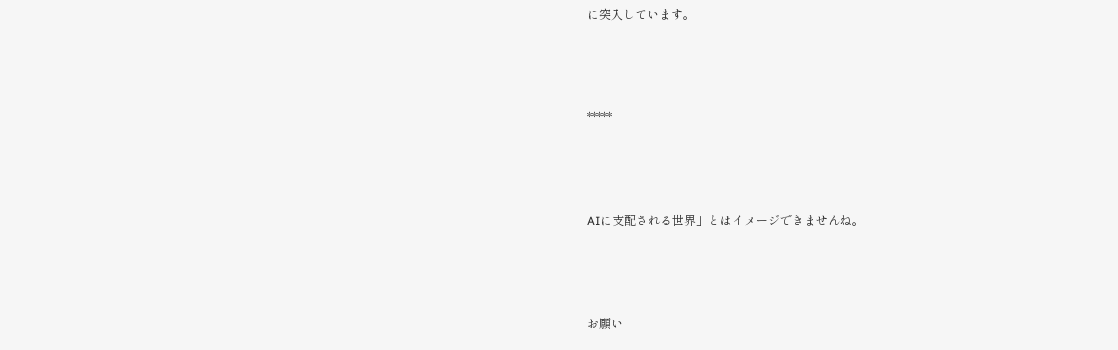に突入しています。



*****



AIに支配される世界」とはイメージできませんね。



お願い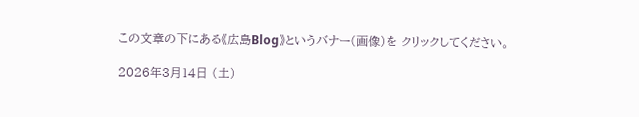この文章の下にある《広島Blog》というバナー(画像)を クリックしてください。

2026年3月14日 (土)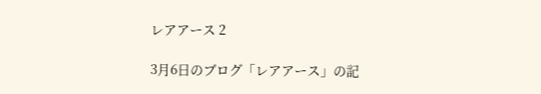レアアース 2

3月6日のブログ「レアアース」の記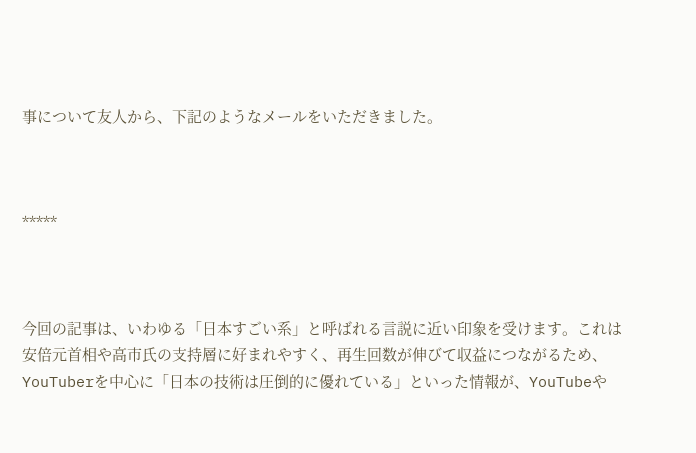事について友人から、下記のようなメールをいただきました。



*****



今回の記事は、いわゆる「日本すごい系」と呼ばれる言説に近い印象を受けます。これは安倍元首相や高市氏の支持層に好まれやすく、再生回数が伸びて収益につながるため、YouTuberを中心に「日本の技術は圧倒的に優れている」といった情報が、YouTubeや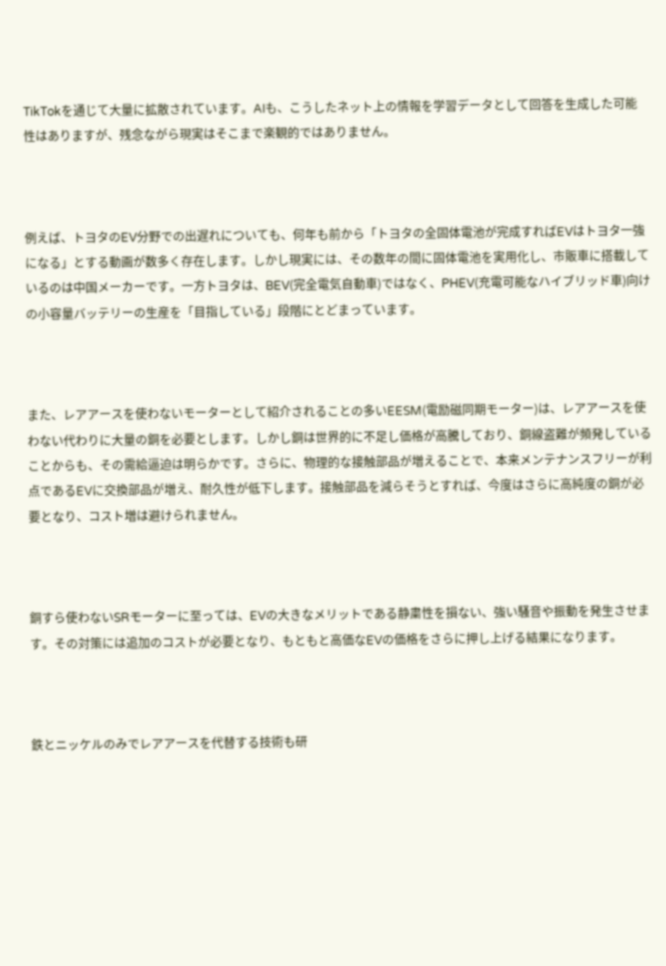TikTokを通じて大量に拡散されています。AIも、こうしたネット上の情報を学習データとして回答を生成した可能性はありますが、残念ながら現実はそこまで楽観的ではありません。



例えば、トヨタのEV分野での出遅れについても、何年も前から「トヨタの全固体電池が完成すればEVはトヨタ一強になる」とする動画が数多く存在します。しかし現実には、その数年の間に固体電池を実用化し、市販車に搭載しているのは中国メーカーです。一方トヨタは、BEV(完全電気自動車)ではなく、PHEV(充電可能なハイブリッド車)向けの小容量バッテリーの生産を「目指している」段階にとどまっています。



また、レアアースを使わないモーターとして紹介されることの多いEESM(電励磁同期モーター)は、レアアースを使わない代わりに大量の銅を必要とします。しかし銅は世界的に不足し価格が高騰しており、銅線盗難が頻発していることからも、その需給逼迫は明らかです。さらに、物理的な接触部品が増えることで、本来メンテナンスフリーが利点であるEVに交換部品が増え、耐久性が低下します。接触部品を減らそうとすれば、今度はさらに高純度の銅が必要となり、コスト増は避けられません。



銅すら使わないSRモーターに至っては、EVの大きなメリットである静粛性を損ない、強い騒音や振動を発生させます。その対策には追加のコストが必要となり、もともと高価なEVの価格をさらに押し上げる結果になります。



鉄とニッケルのみでレアアースを代替する技術も研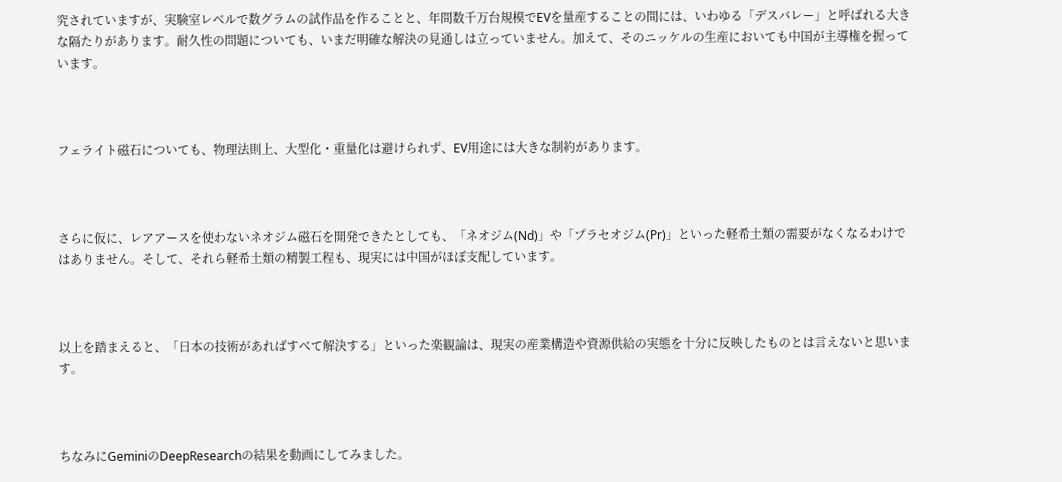究されていますが、実験室レベルで数グラムの試作品を作ることと、年間数千万台規模でEVを量産することの間には、いわゆる「デスバレー」と呼ばれる大きな隔たりがあります。耐久性の問題についても、いまだ明確な解決の見通しは立っていません。加えて、そのニッケルの生産においても中国が主導権を握っています。



フェライト磁石についても、物理法則上、大型化・重量化は避けられず、EV用途には大きな制約があります。



さらに仮に、レアアースを使わないネオジム磁石を開発できたとしても、「ネオジム(Nd)」や「プラセオジム(Pr)」といった軽希土類の需要がなくなるわけではありません。そして、それら軽希土類の精製工程も、現実には中国がほぼ支配しています。



以上を踏まえると、「日本の技術があればすべて解決する」といった楽観論は、現実の産業構造や資源供給の実態を十分に反映したものとは言えないと思います。



ちなみにGeminiのDeepResearchの結果を動画にしてみました。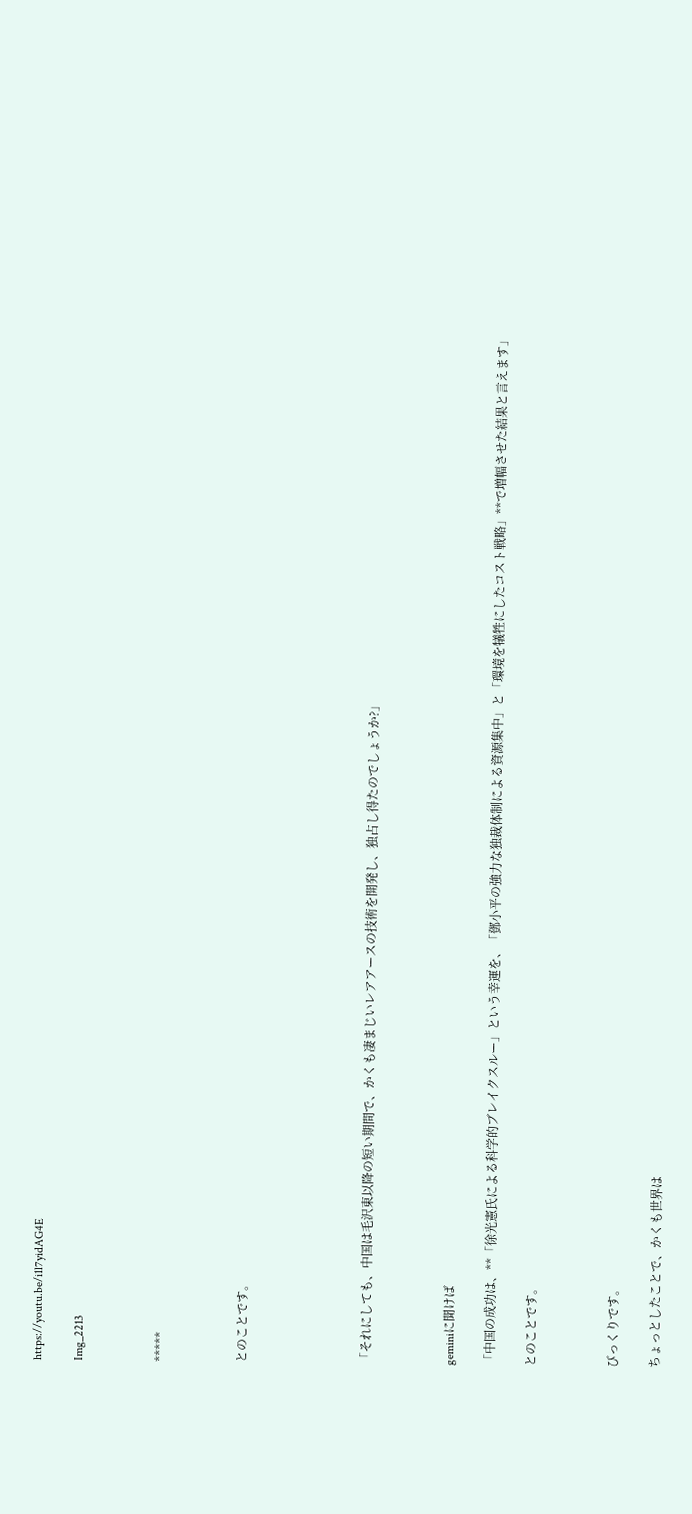https://youtu.be/i1l7yidAG4E

Img_2213



*****



とのことです。





「それにしても、中国は毛沢東以降の短い期間で、かくも凄まじいレアアースの技術を開発し、独占し得たのでしょうか?」



geminiに聞けば

「中国の成功は、**「徐光憲氏による科学的ブレイクスルー」という幸運を、「鄧小平の強力な独裁体制による資源集中」と「環境を犠牲にしたコスト戦略」**で増幅させた結果と言えます」

とのことです。



びっくりです。

ちょっとしたことで、かくも世界は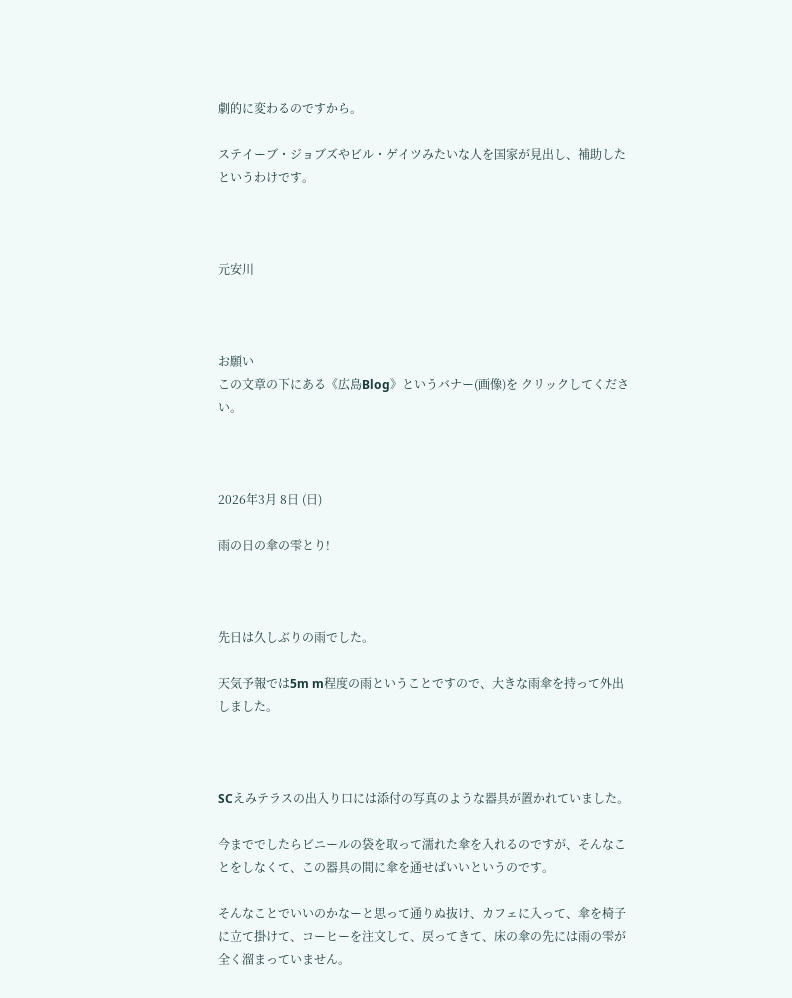劇的に変わるのですから。

ステイーブ・ジョブズやビル・ゲイツみたいな人を国家が見出し、補助したというわけです。



元安川



お願い
この文章の下にある《広島Blog》というバナー(画像)を クリックしてください。



2026年3月 8日 (日)

雨の日の傘の雫とり!



先日は久しぶりの雨でした。

天気予報では5m m程度の雨ということですので、大きな雨傘を持って外出しました。



SCえみテラスの出入り口には添付の写真のような器具が置かれていました。

今まででしたらビニールの袋を取って濡れた傘を入れるのですが、そんなことをしなくて、この器具の間に傘を通せばいいというのです。

そんなことでいいのかなーと思って通りぬ抜け、カフェに入って、傘を椅子に立て掛けて、コーヒーを注文して、戻ってきて、床の傘の先には雨の雫が全く溜まっていません。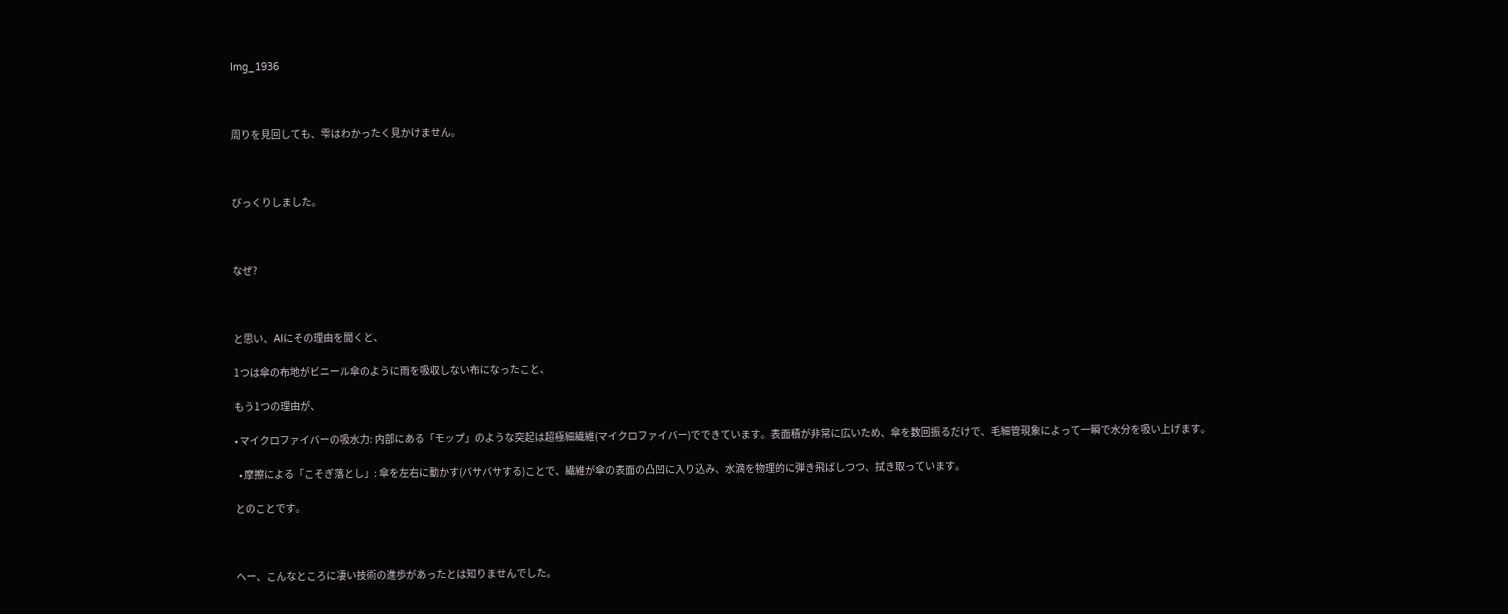Img_1936



周りを見回しても、雫はわかったく見かけません。



びっくりしました。



なぜ?



と思い、AIにその理由を聞くと、

1つは傘の布地がビニール傘のように雨を吸収しない布になったこと、

もう1つの理由が、

• マイクロファイバーの吸水力: 内部にある「モップ」のような突起は超極細繊維(マイクロファイバー)でできています。表面積が非常に広いため、傘を数回振るだけで、毛細管現象によって一瞬で水分を吸い上げます。

  • 摩擦による「こそぎ落とし」: 傘を左右に動かす(バサバサする)ことで、繊維が傘の表面の凸凹に入り込み、水滴を物理的に弾き飛ばしつつ、拭き取っています。

とのことです。



へー、こんなところに凄い技術の進歩があったとは知りませんでした。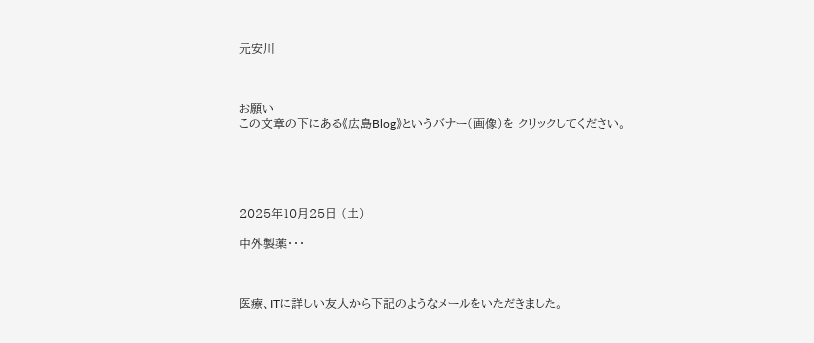元安川



お願い
この文章の下にある《広島Blog》というバナー(画像)を クリックしてください。





2025年10月25日 (土)

中外製薬・・・



医療、ITに詳しい友人から下記のようなメールをいただきました。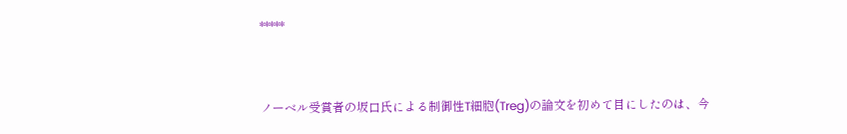*****



ノーベル受賞者の坂口氏による制御性T細胞(Treg)の論文を初めて目にしたのは、今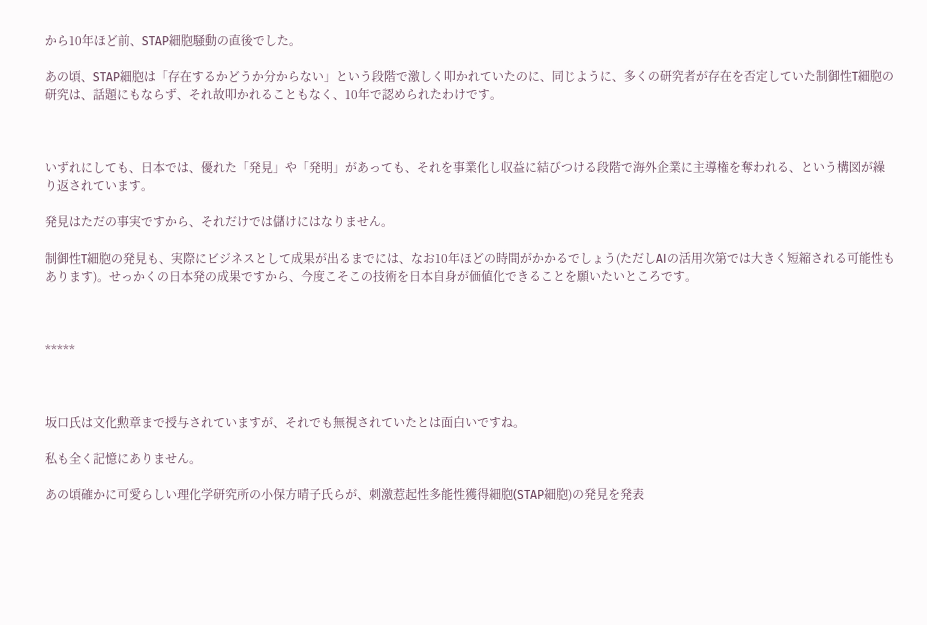から10年ほど前、STAP細胞騒動の直後でした。

あの頃、STAP細胞は「存在するかどうか分からない」という段階で激しく叩かれていたのに、同じように、多くの研究者が存在を否定していた制御性T細胞の研究は、話題にもならず、それ故叩かれることもなく、10年で認められたわけです。



いずれにしても、日本では、優れた「発見」や「発明」があっても、それを事業化し収益に結びつける段階で海外企業に主導権を奪われる、という構図が繰り返されています。

発見はただの事実ですから、それだけでは儲けにはなりません。

制御性T細胞の発見も、実際にビジネスとして成果が出るまでには、なお10年ほどの時間がかかるでしょう(ただしAIの活用次第では大きく短縮される可能性もあります)。せっかくの日本発の成果ですから、今度こそこの技術を日本自身が価値化できることを願いたいところです。



*****



坂口氏は文化勲章まで授与されていますが、それでも無視されていたとは面白いですね。

私も全く記憶にありません。

あの頃確かに可愛らしい理化学研究所の小保方晴子氏らが、刺激惹起性多能性獲得細胞(STAP細胞)の発見を発表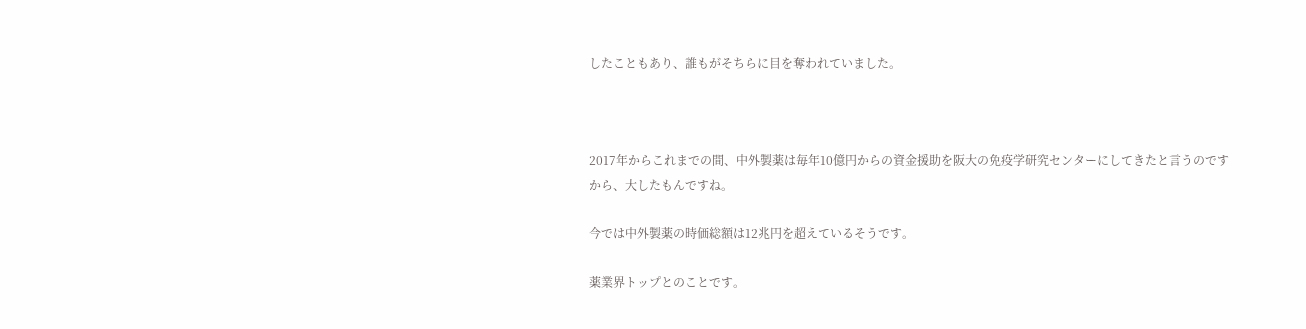したこともあり、誰もがそちらに目を奪われていました。



2017年からこれまでの間、中外製薬は毎年10億円からの資金援助を阪大の免疫学研究センターにしてきたと言うのですから、大したもんですね。

今では中外製薬の時価総額は12兆円を超えているそうです。

薬業界トップとのことです。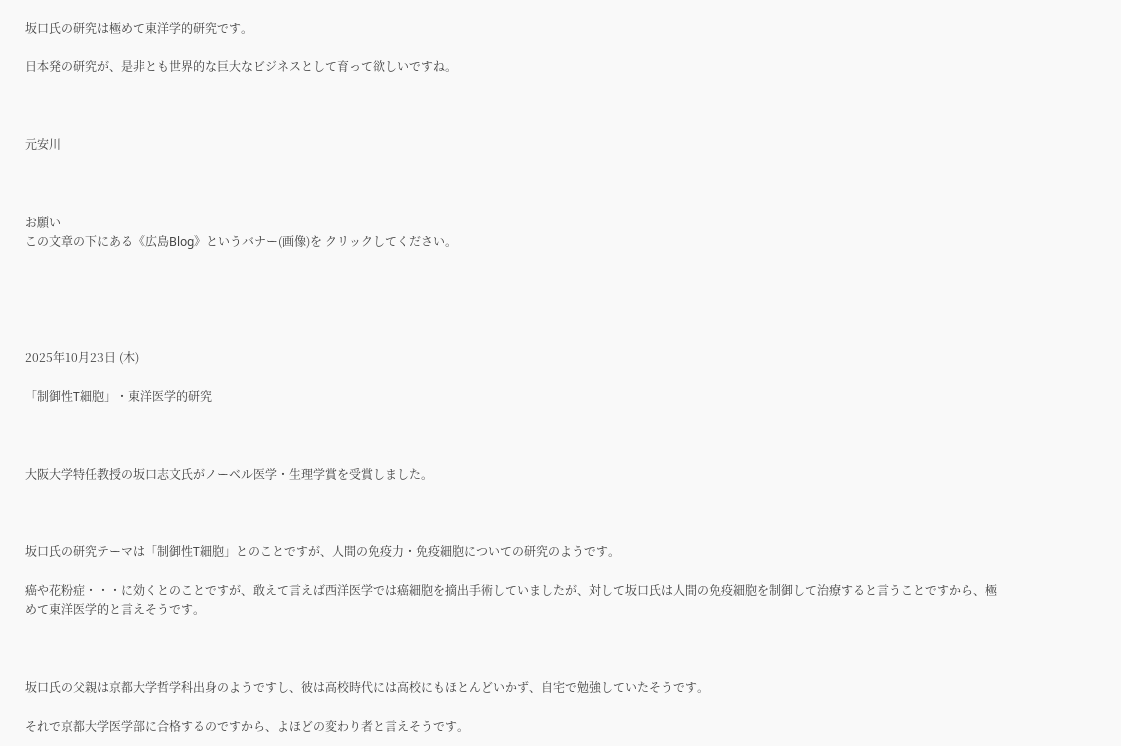坂口氏の研究は極めて東洋学的研究です。

日本発の研究が、是非とも世界的な巨大なビジネスとして育って欲しいですね。



元安川



お願い
この文章の下にある《広島Blog》というバナー(画像)を クリックしてください。





2025年10月23日 (木)

「制御性T細胞」・東洋医学的研究



大阪大学特任教授の坂口志文氏がノーベル医学・生理学賞を受賞しました。



坂口氏の研究テーマは「制御性T細胞」とのことですが、人間の免疫力・免疫細胞についての研究のようです。

癌や花粉症・・・に効くとのことですが、敢えて言えば西洋医学では癌細胞を摘出手術していましたが、対して坂口氏は人間の免疫細胞を制御して治療すると言うことですから、極めて東洋医学的と言えそうです。



坂口氏の父親は京都大学哲学科出身のようですし、彼は高校時代には高校にもほとんどいかず、自宅で勉強していたそうです。

それで京都大学医学部に合格するのですから、よほどの変わり者と言えそうです。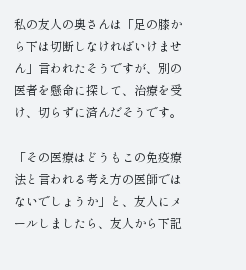私の友人の奥さんは「足の膝から下は切断しなければいけません」言われたそうですが、別の医者を懸命に探して、治療を受け、切らずに済んだそうです。

「その医療はどうもこの免疫療法と言われる考え方の医師ではないでしょうか」と、友人にメールしましたら、友人から下記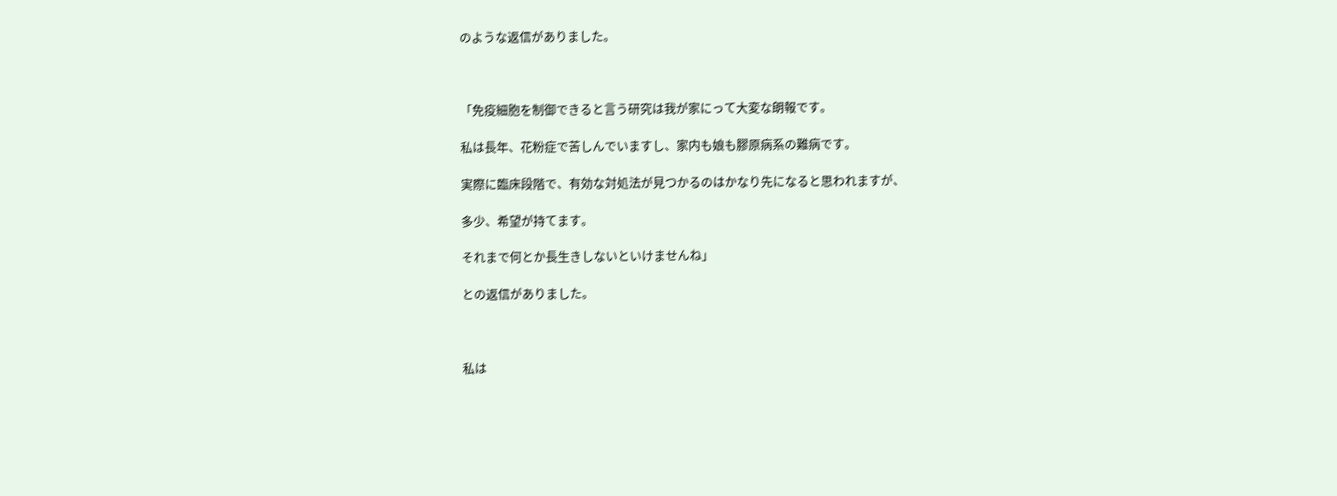のような返信がありました。



「免疫細胞を制御できると言う研究は我が家にって大変な朗報です。

私は長年、花粉症で苦しんでいますし、家内も娘も膠原病系の難病です。

実際に臨床段階で、有効な対処法が見つかるのはかなり先になると思われますが、

多少、希望が持てます。

それまで何とか長生きしないといけませんね」

との返信がありました。



私は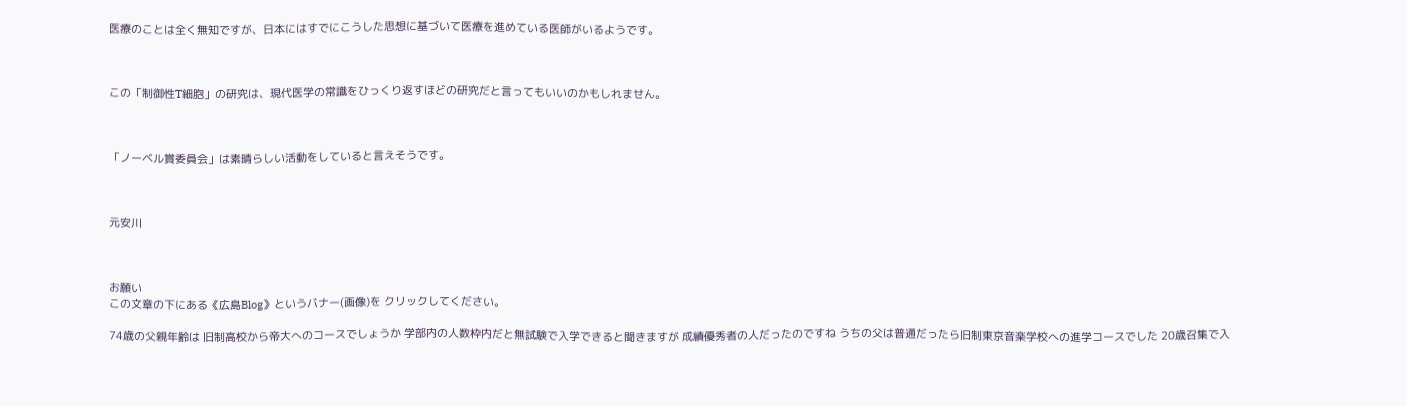医療のことは全く無知ですが、日本にはすでにこうした思想に基づいて医療を進めている医師がいるようです。



この「制御性T細胞」の研究は、現代医学の常識をひっくり返すほどの研究だと言ってもいいのかもしれません。



「ノーベル賞委員会」は素晴らしい活動をしていると言えそうです。



元安川



お願い
この文章の下にある《広島Blog》というバナー(画像)を クリックしてください。

74歳の父親年齢は 旧制高校から帝大へのコースでしょうか 学部内の人数枠内だと無試験で入学できると聞きますが 成績優秀者の人だったのですね うちの父は普通だったら旧制東京音楽学校への進学コースでした 20歳召集で入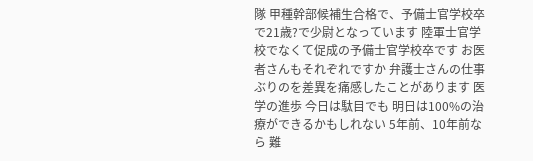隊 甲種幹部候補生合格で、予備士官学校卒で21歳?で少尉となっています 陸軍士官学校でなくて促成の予備士官学校卒です お医者さんもそれぞれですか 弁護士さんの仕事ぶりのを差異を痛感したことがあります 医学の進歩 今日は駄目でも 明日は100%の治療ができるかもしれない 5年前、10年前なら 難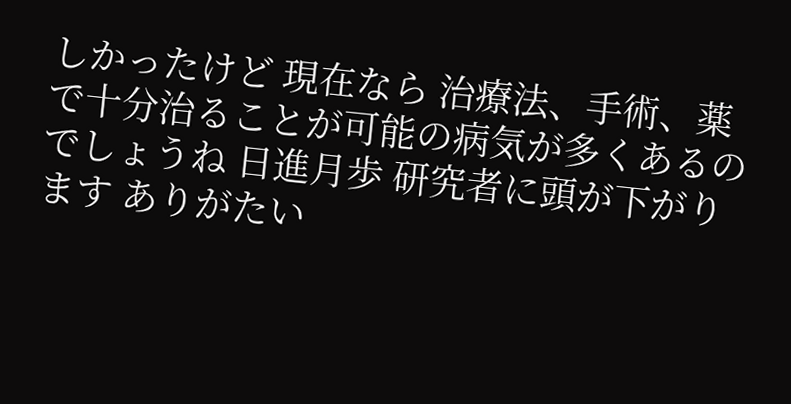しかったけど 現在なら 治療法、手術、薬で十分治ることが可能の病気が多くあるのでしょうね 日進月歩 研究者に頭が下がります ありがたい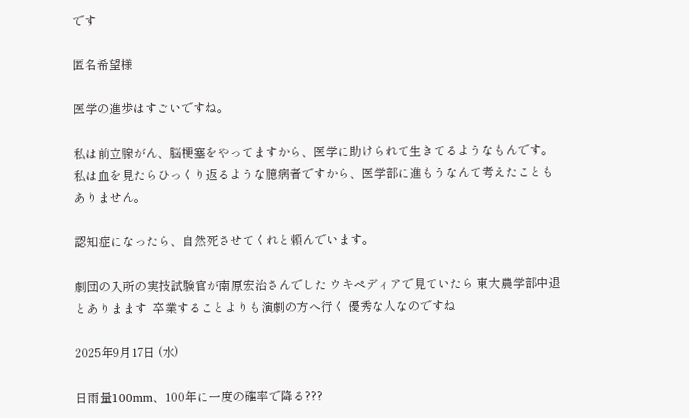です

匿名希望様

医学の進歩はすごいですね。

私は前立腺がん、脳梗塞をやってますから、医学に助けられて生きてるようなもんです。
私は血を見たらひっくり返るような臆病者ですから、医学部に進もうなんて考えたこともありません。

認知症になったら、自然死させてくれと頼んでいます。

劇団の入所の実技試験官が南原宏治さんでした ウキペディアで見ていたら 東大農学部中退とありまます  卒業することよりも演劇の方へ行く 優秀な人なのですね

2025年9月17日 (水)

日雨量100mm、100年に一度の確率で降る???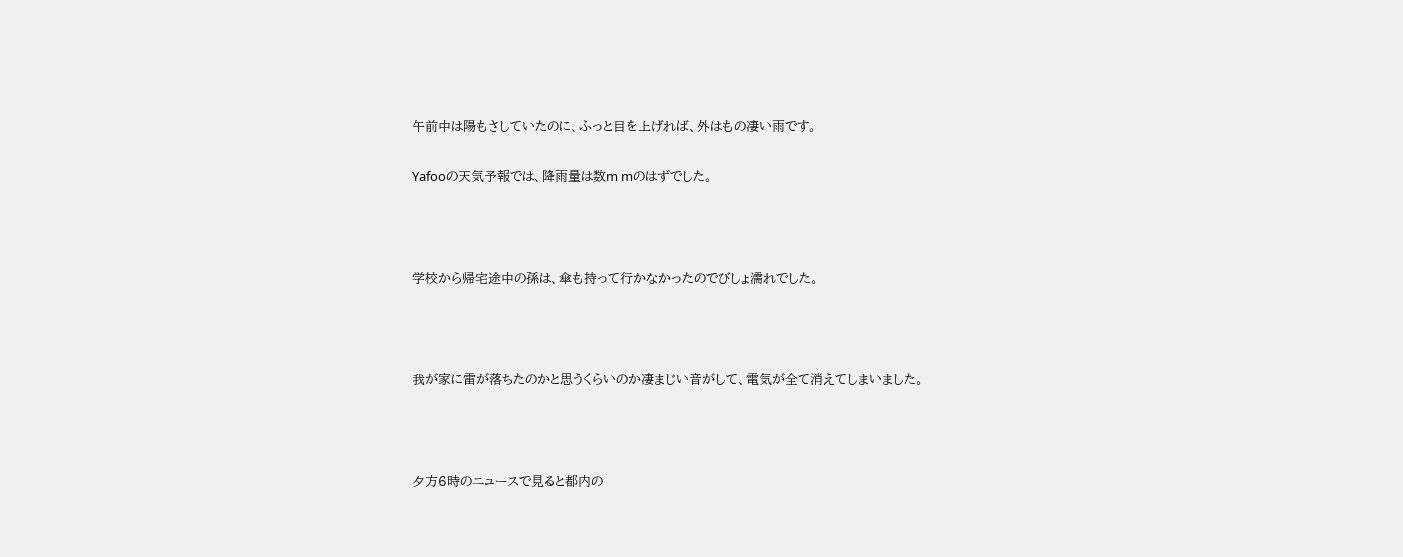午前中は陽もさしていたのに、ふっと目を上げれば、外はもの凄い雨です。

Yafooの天気予報では、降雨量は数m mのはずでした。



学校から帰宅途中の孫は、傘も持って行かなかったのでびしょ濡れでした。



我が家に雷が落ちたのかと思うくらいのか凄まじい音がして、電気が全て消えてしまいました。



夕方6時のニュースで見ると都内の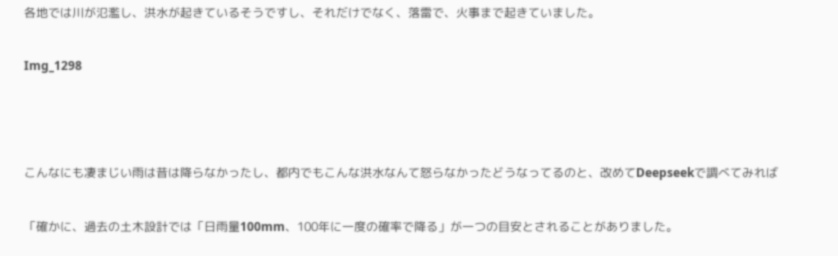各地では川が氾濫し、洪水が起きているそうですし、それだけでなく、落雷で、火事まで起きていました。

Img_1298



こんなにも凄まじい雨は昔は降らなかったし、都内でもこんな洪水なんて怒らなかったどうなってるのと、改めてDeepseekで調べてみれば

「確かに、過去の土木設計では「日雨量100mm、100年に一度の確率で降る」が一つの目安とされることがありました。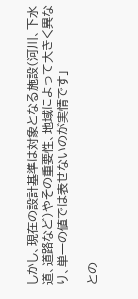しかし、現在の設計基準は対象となる施設(河川、下水道、道路など)やその重要性、地域によって大きく異なり、単一の値では表せないのが実情です」

との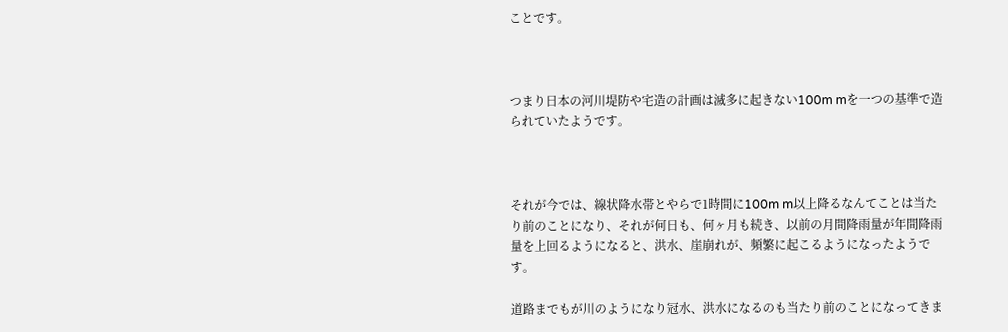ことです。



つまり日本の河川堤防や宅造の計画は滅多に起きない100m mを一つの基準で造られていたようです。



それが今では、線状降水帯とやらで1時間に100m m以上降るなんてことは当たり前のことになり、それが何日も、何ヶ月も続き、以前の月間降雨量が年間降雨量を上回るようになると、洪水、崖崩れが、頻繁に起こるようになったようです。

道路までもが川のようになり冠水、洪水になるのも当たり前のことになってきま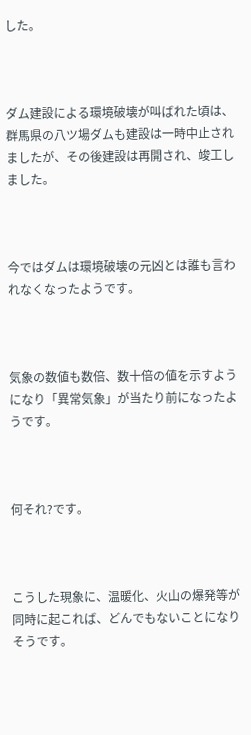した。



ダム建設による環境破壊が叫ばれた頃は、群馬県の八ツ場ダムも建設は一時中止されましたが、その後建設は再開され、竣工しました。



今ではダムは環境破壊の元凶とは誰も言われなくなったようです。



気象の数値も数倍、数十倍の値を示すようになり「異常気象」が当たり前になったようです。



何それ?です。



こうした現象に、温暖化、火山の爆発等が同時に起これば、どんでもないことになりそうです。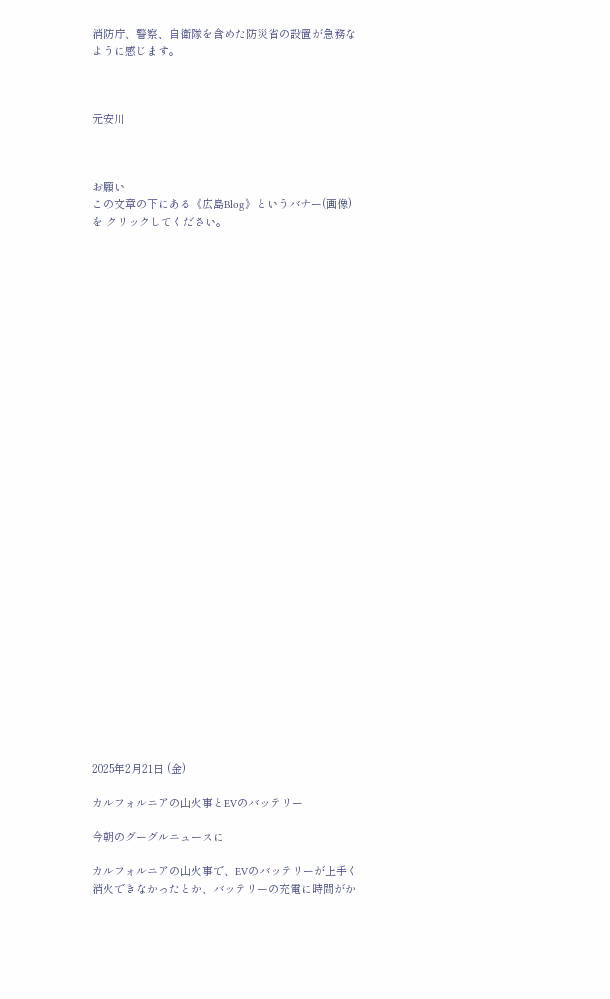消防庁、警察、自衛隊を含めた防災省の設置が急務なように感じます。



元安川



お願い
この文章の下にある《広島Blog》というバナー(画像)を クリックしてください。































2025年2月21日 (金)

カルフォルニアの山火事とEVのバッテリー

今朝のグーグルニュースに

カルフォルニアの山火事で、EVのバッテリーが上手く消火できなかったとか、バッテリーの充電に時間がか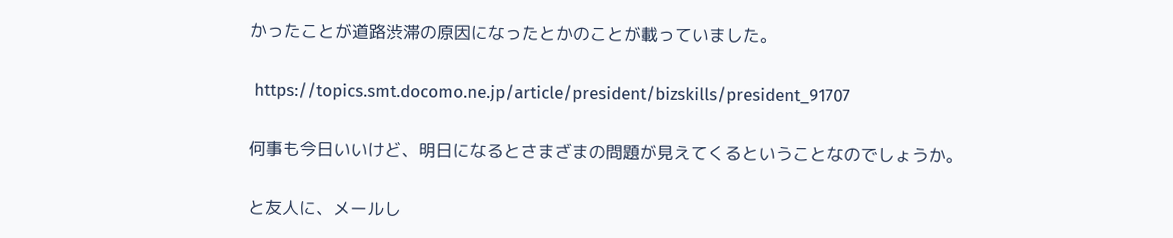かったことが道路渋滞の原因になったとかのことが載っていました。

 https://topics.smt.docomo.ne.jp/article/president/bizskills/president_91707

何事も今日いいけど、明日になるとさまざまの問題が見えてくるということなのでしょうか。

と友人に、メールし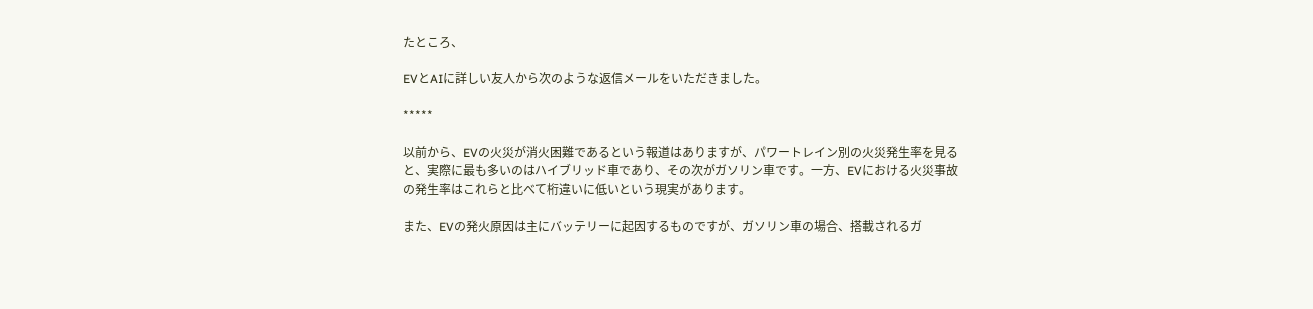たところ、

EVとAIに詳しい友人から次のような返信メールをいただきました。

*****

以前から、EVの火災が消火困難であるという報道はありますが、パワートレイン別の火災発生率を見ると、実際に最も多いのはハイブリッド車であり、その次がガソリン車です。一方、EVにおける火災事故の発生率はこれらと比べて桁違いに低いという現実があります。

また、EVの発火原因は主にバッテリーに起因するものですが、ガソリン車の場合、搭載されるガ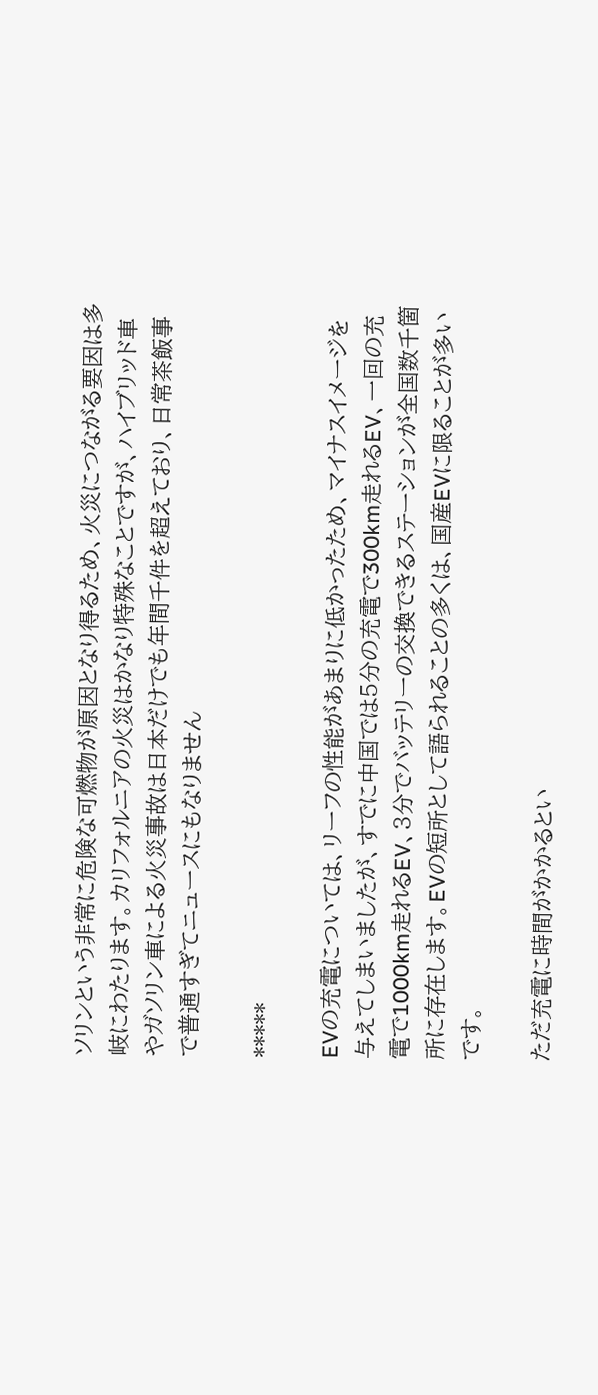ソリンという非常に危険な可燃物が原因となり得るため、火災につながる要因は多岐にわたります。カリフォルニアの火災はかなり特殊なことですが、ハイブリッド車やガソリン車による火災事故は日本だけでも年間千件を超えており、日常茶飯事で普通すぎてニュースにもなりません

*****

EVの充電については、リーフの性能があまりに低かったため、マイナスイメージを与えてしまいましたが、すでに中国では5分の充電で300km走れるEV、一回の充電で1000km走れるEV、3分でバッテリーの交換できるステーションが全国数千箇所に存在します。EVの短所として語られることの多くは、国産EVに限ることが多いです。

ただ充電に時間がかかるとい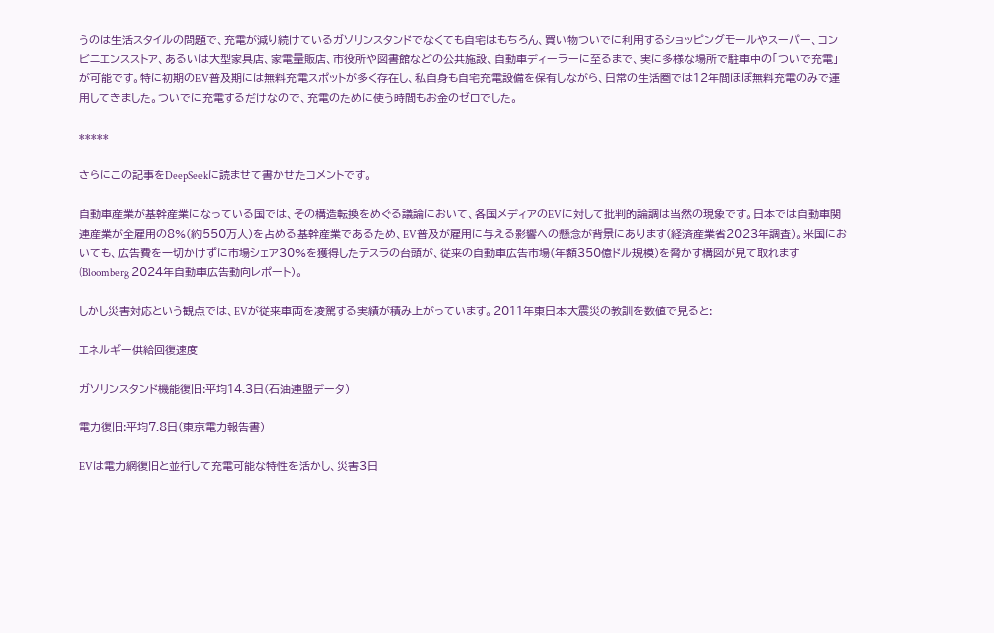うのは生活スタイルの問題で、充電が減り続けているガソリンスタンドでなくても自宅はもちろん、買い物ついでに利用するショッピングモールやスーパー、コンビニエンスストア、あるいは大型家具店、家電量販店、市役所や図書館などの公共施設、自動車ディーラーに至るまで、実に多様な場所で駐車中の「ついで充電」が可能です。特に初期のEV普及期には無料充電スポットが多く存在し、私自身も自宅充電設備を保有しながら、日常の生活圏では12年間ほぼ無料充電のみで運用してきました。ついでに充電するだけなので、充電のために使う時間もお金のゼロでした。

*****

さらにこの記事をDeepSeekに読ませて書かせたコメントです。

自動車産業が基幹産業になっている国では、その構造転換をめぐる議論において、各国メディアのEVに対して批判的論調は当然の現象です。日本では自動車関連産業が全雇用の8%(約550万人)を占める基幹産業であるため、EV普及が雇用に与える影響への懸念が背景にあります(経済産業省2023年調査)。米国においても、広告費を一切かけずに市場シェア30%を獲得したテスラの台頭が、従来の自動車広告市場(年額350億ドル規模)を脅かす構図が見て取れます(Bloomberg 2024年自動車広告動向レポート)。

しかし災害対応という観点では、EVが従来車両を凌駕する実績が積み上がっています。2011年東日本大震災の教訓を数値で見ると:

エネルギー供給回復速度

ガソリンスタンド機能復旧:平均14.3日(石油連盟データ)

電力復旧:平均7.8日(東京電力報告書)

EVは電力網復旧と並行して充電可能な特性を活かし、災害3日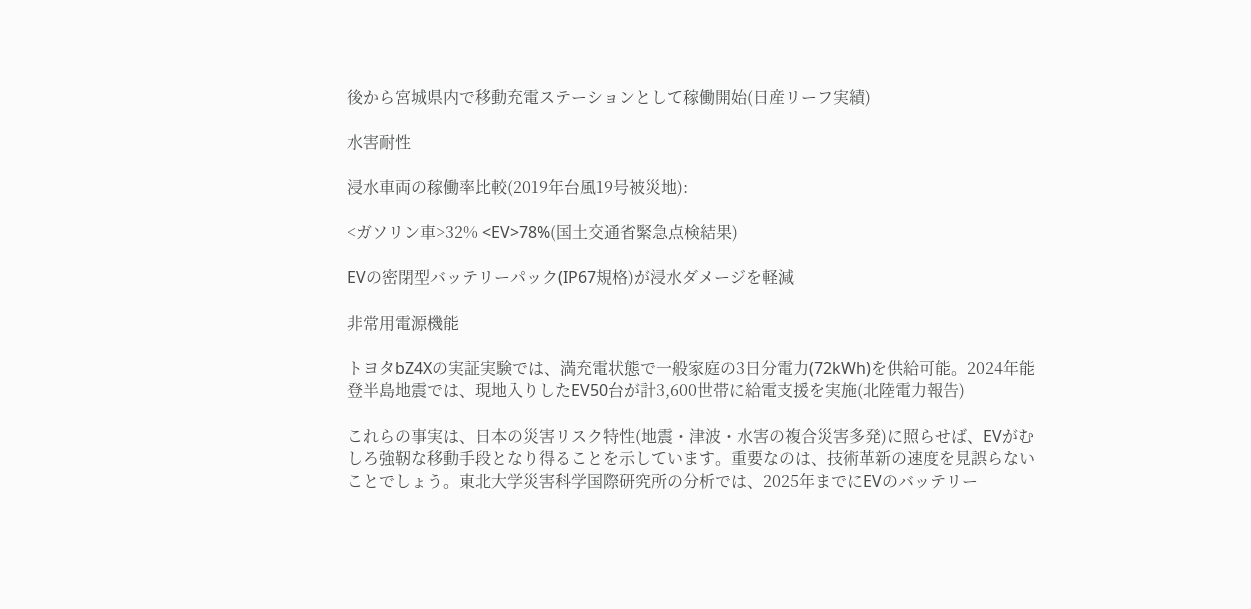後から宮城県内で移動充電ステーションとして稼働開始(日産リーフ実績)

水害耐性

浸水車両の稼働率比較(2019年台風19号被災地):

<ガソリン車>32% <EV>78%(国土交通省緊急点検結果)

EVの密閉型バッテリーパック(IP67規格)が浸水ダメージを軽減

非常用電源機能

トヨタbZ4Xの実証実験では、満充電状態で一般家庭の3日分電力(72kWh)を供給可能。2024年能登半島地震では、現地入りしたEV50台が計3,600世帯に給電支援を実施(北陸電力報告)

これらの事実は、日本の災害リスク特性(地震・津波・水害の複合災害多発)に照らせば、EVがむしろ強靭な移動手段となり得ることを示しています。重要なのは、技術革新の速度を見誤らないことでしょう。東北大学災害科学国際研究所の分析では、2025年までにEVのバッテリー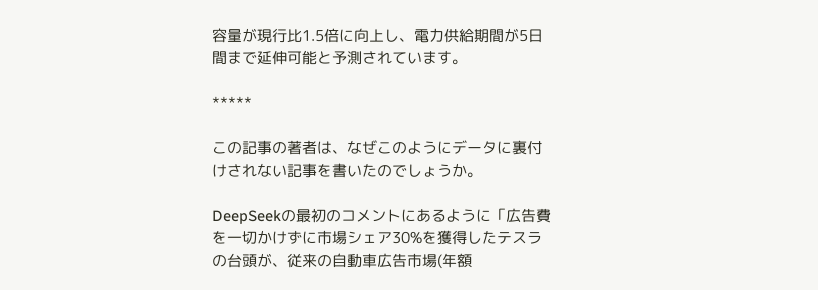容量が現行比1.5倍に向上し、電力供給期間が5日間まで延伸可能と予測されています。

*****

この記事の著者は、なぜこのようにデータに裏付けされない記事を書いたのでしょうか。

DeepSeekの最初のコメントにあるように「広告費を一切かけずに市場シェア30%を獲得したテスラの台頭が、従来の自動車広告市場(年額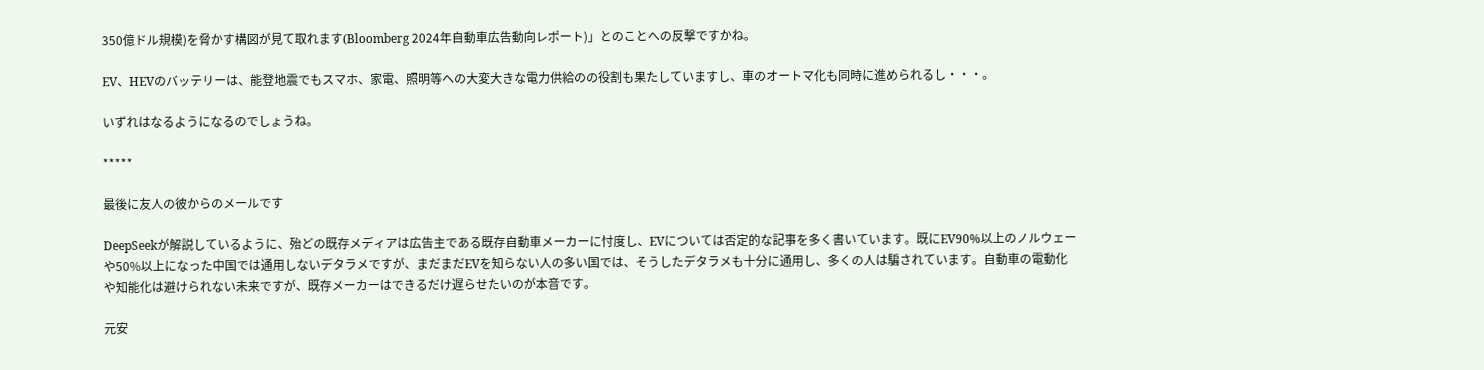350億ドル規模)を脅かす構図が見て取れます(Bloomberg 2024年自動車広告動向レポート)」とのことへの反撃ですかね。

EV、HEVのバッテリーは、能登地震でもスマホ、家電、照明等への大変大きな電力供給のの役割も果たしていますし、車のオートマ化も同時に進められるし・・・。

いずれはなるようになるのでしょうね。

*****

最後に友人の彼からのメールです

DeepSeekが解説しているように、殆どの既存メディアは広告主である既存自動車メーカーに忖度し、EVについては否定的な記事を多く書いています。既にEV90%以上のノルウェーや50%以上になった中国では通用しないデタラメですが、まだまだEVを知らない人の多い国では、そうしたデタラメも十分に通用し、多くの人は騙されています。自動車の電動化や知能化は避けられない未来ですが、既存メーカーはできるだけ遅らせたいのが本音です。

元安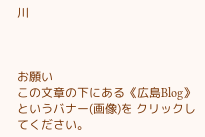川



お願い
この文章の下にある《広島Blog》というバナー(画像)を クリックしてください。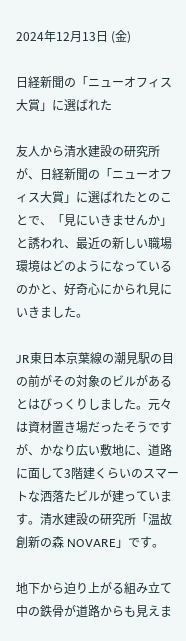2024年12月13日 (金)

日経新聞の「ニューオフィス大賞」に選ばれた

友人から清水建設の研究所が、日経新聞の「ニューオフィス大賞」に選ばれたとのことで、「見にいきませんか」と誘われ、最近の新しい職場環境はどのようになっているのかと、好奇心にかられ見にいきました。

JR東日本京葉線の潮見駅の目の前がその対象のビルがあるとはびっくりしました。元々は資材置き場だったそうですが、かなり広い敷地に、道路に面して3階建くらいのスマートな洒落たビルが建っています。清水建設の研究所「温故創新の森 NOVARE」です。

地下から迫り上がる組み立て中の鉄骨が道路からも見えま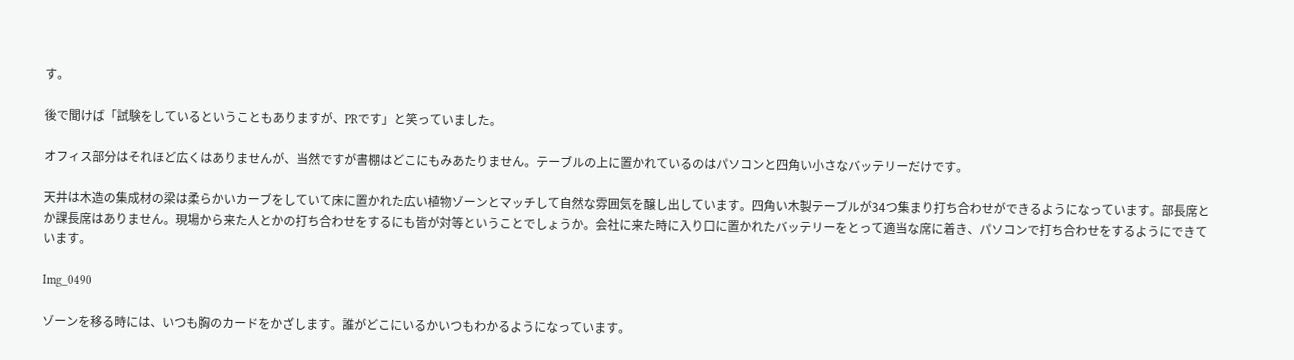す。

後で聞けば「試験をしているということもありますが、PRです」と笑っていました。

オフィス部分はそれほど広くはありませんが、当然ですが書棚はどこにもみあたりません。テーブルの上に置かれているのはパソコンと四角い小さなバッテリーだけです。

天井は木造の集成材の梁は柔らかいカーブをしていて床に置かれた広い植物ゾーンとマッチして自然な雰囲気を醸し出しています。四角い木製テーブルが34つ集まり打ち合わせができるようになっています。部長席とか課長席はありません。現場から来た人とかの打ち合わせをするにも皆が対等ということでしょうか。会社に来た時に入り口に置かれたバッテリーをとって適当な席に着き、パソコンで打ち合わせをするようにできています。

Img_0490

ゾーンを移る時には、いつも胸のカードをかざします。誰がどこにいるかいつもわかるようになっています。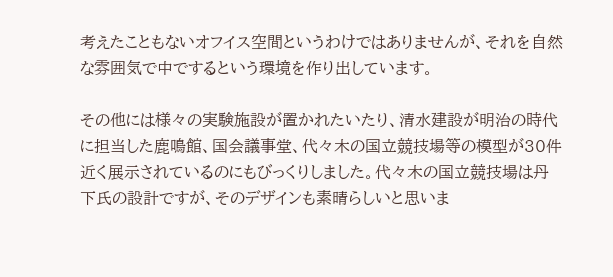考えたこともないオフイス空間というわけではありませんが、それを自然な雰囲気で中でするという環境を作り出しています。

その他には様々の実験施設が置かれたいたり、清水建設が明治の時代に担当した鹿鳴館、国会議事堂、代々木の国立競技場等の模型が30件近く展示されているのにもびっくりしました。代々木の国立競技場は丹下氏の設計ですが、そのデザインも素晴らしいと思いま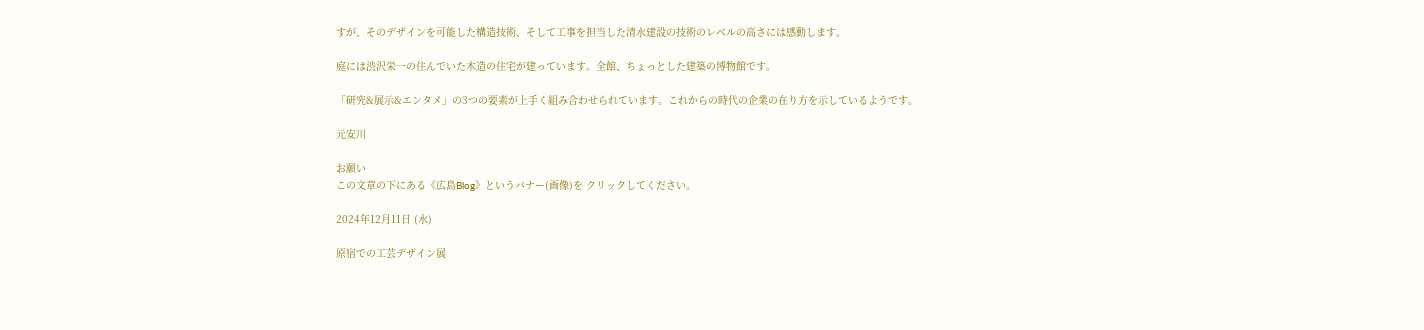すが、そのデザインを可能した構造技術、そして工事を担当した清水建設の技術のレベルの高さには感動します。

庭には渋沢栄一の住んでいた木造の住宅が建っています。全館、ちょっとした建築の博物館です。

「研究&展示&エンタメ」の3つの要素が上手く組み合わせられています。これからの時代の企業の在り方を示しているようです。

元安川

お願い
この文章の下にある《広島Blog》というバナー(画像)を クリックしてください。

2024年12月11日 (水)

原宿での工芸デザイン展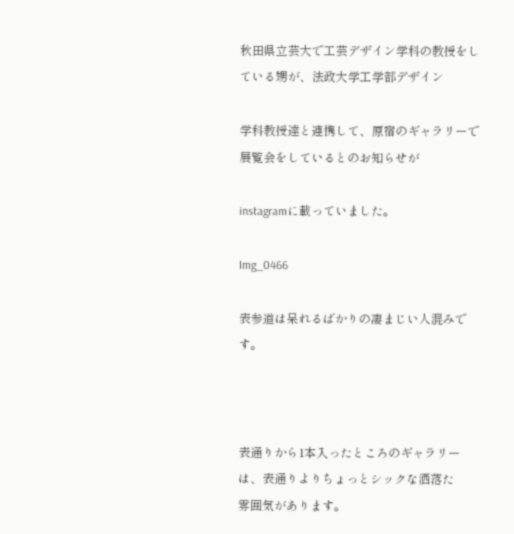秋田県立芸大で工芸デザイン学科の教授をしている甥が、法政大学工学部デザイン

学科教授達と連携して、原宿のギャラリーで展覧会をしているとのお知らせが

instagramに載っていました。

Img_0466

表参道は呆れるばかりの凄まじい人混みです。



表通りから1本入ったところのギャラリーは、表通りよりちょっとシックな洒落た                             雰囲気があります。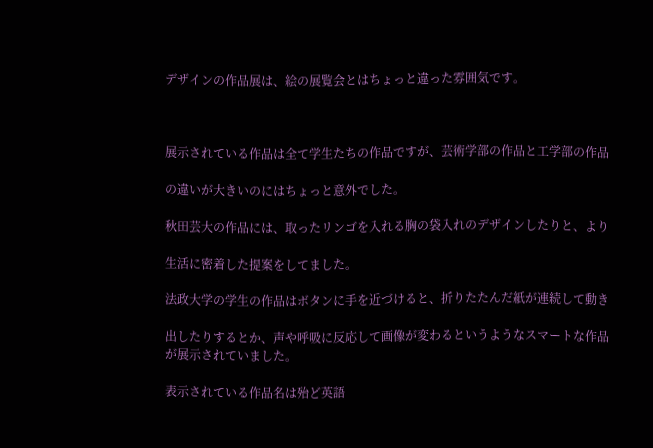デザインの作品展は、絵の展覧会とはちょっと違った雰囲気です。



展示されている作品は全て学生たちの作品ですが、芸術学部の作品と工学部の作品

の違いが大きいのにはちょっと意外でした。

秋田芸大の作品には、取ったリンゴを入れる胸の袋入れのデザインしたりと、より

生活に密着した提案をしてました。

法政大学の学生の作品はボタンに手を近づけると、折りたたんだ紙が連続して動き

出したりするとか、声や呼吸に反応して画像が変わるというようなスマートな作品                             が展示されていました。

表示されている作品名は殆ど英語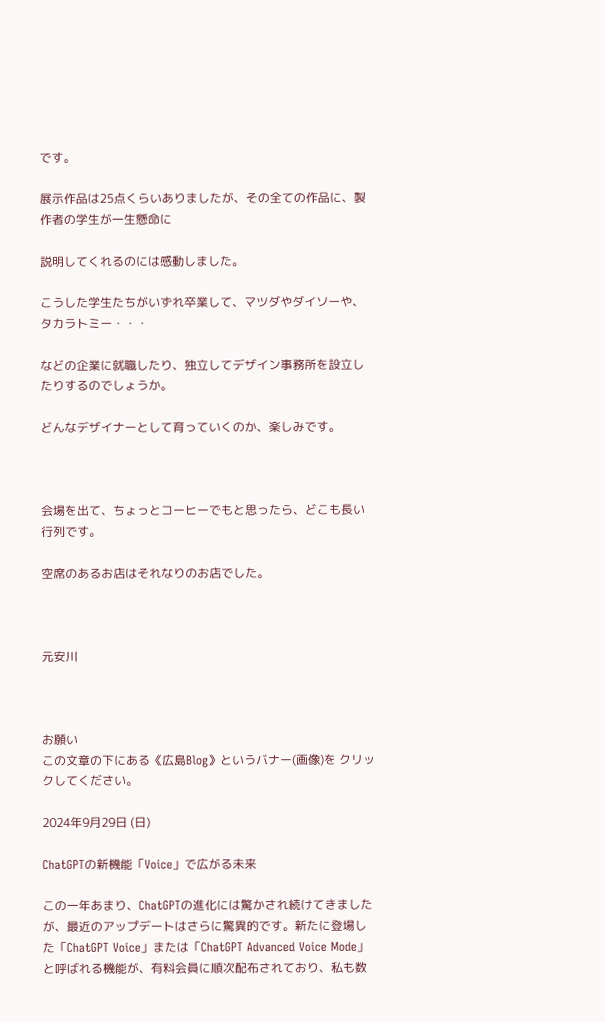です。

展示作品は25点くらいありましたが、その全ての作品に、製作者の学生が一生懸命に

説明してくれるのには感動しました。

こうした学生たちがいずれ卒業して、マツダやダイソーや、タカラトミー・・・

などの企業に就職したり、独立してデザイン事務所を設立したりするのでしょうか。

どんなデザイナーとして育っていくのか、楽しみです。



会場を出て、ちょっとコーヒーでもと思ったら、どこも長い行列です。

空席のあるお店はそれなりのお店でした。



元安川



お願い
この文章の下にある《広島Blog》というバナー(画像)を クリックしてください。

2024年9月29日 (日)

ChatGPTの新機能「Voice」で広がる未来

この一年あまり、ChatGPTの進化には驚かされ続けてきましたが、最近のアップデートはさらに驚異的です。新たに登場した「ChatGPT Voice」または「ChatGPT Advanced Voice Mode」と呼ばれる機能が、有料会員に順次配布されており、私も数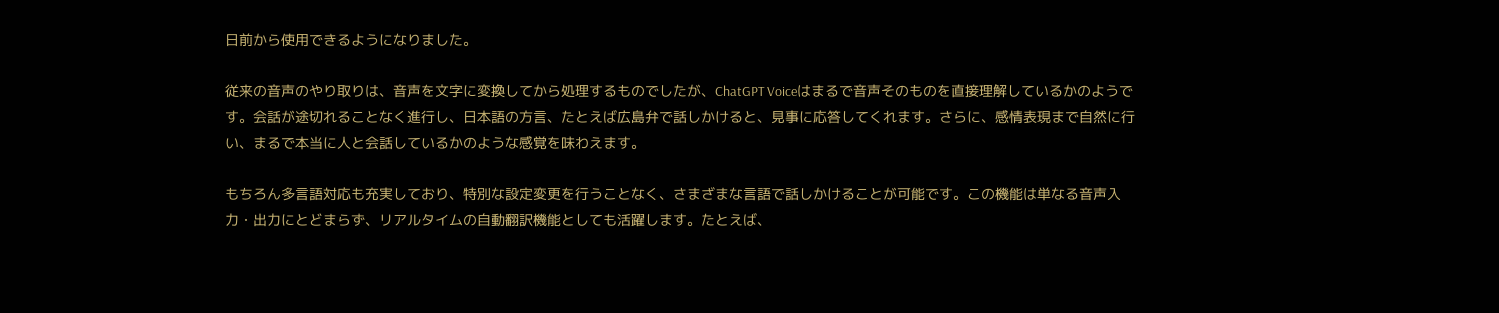日前から使用できるようになりました。

従来の音声のやり取りは、音声を文字に変換してから処理するものでしたが、ChatGPT Voiceはまるで音声そのものを直接理解しているかのようです。会話が途切れることなく進行し、日本語の方言、たとえば広島弁で話しかけると、見事に応答してくれます。さらに、感情表現まで自然に行い、まるで本当に人と会話しているかのような感覚を味わえます。

もちろん多言語対応も充実しており、特別な設定変更を行うことなく、さまざまな言語で話しかけることが可能です。この機能は単なる音声入力・出力にとどまらず、リアルタイムの自動翻訳機能としても活躍します。たとえば、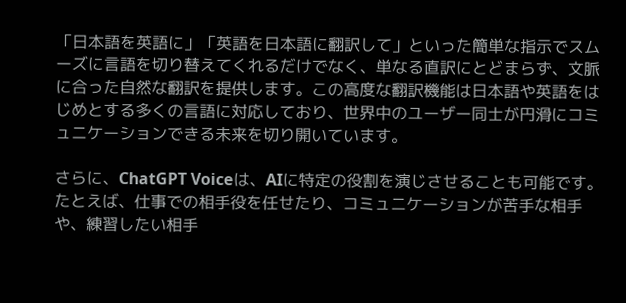「日本語を英語に」「英語を日本語に翻訳して」といった簡単な指示でスムーズに言語を切り替えてくれるだけでなく、単なる直訳にとどまらず、文脈に合った自然な翻訳を提供します。この高度な翻訳機能は日本語や英語をはじめとする多くの言語に対応しており、世界中のユーザー同士が円滑にコミュニケーションできる未来を切り開いています。

さらに、ChatGPT Voiceは、AIに特定の役割を演じさせることも可能です。たとえば、仕事での相手役を任せたり、コミュニケーションが苦手な相手や、練習したい相手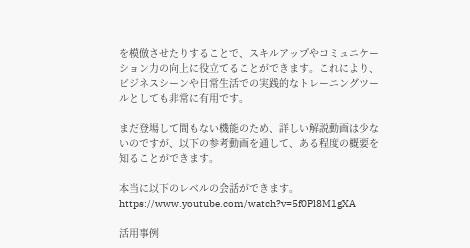を模倣させたりすることで、スキルアップやコミュニケーション力の向上に役立てることができます。これにより、ビジネスシーンや日常生活での実践的なトレーニングツールとしても非常に有用です。

まだ登場して間もない機能のため、詳しい解説動画は少ないのですが、以下の参考動画を通して、ある程度の概要を知ることができます。

本当に以下のレベルの会話ができます。
https://www.youtube.com/watch?v=5f0Pl8M1gXA

活用事例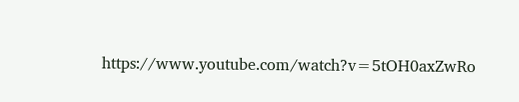https://www.youtube.com/watch?v=5tOH0axZwRo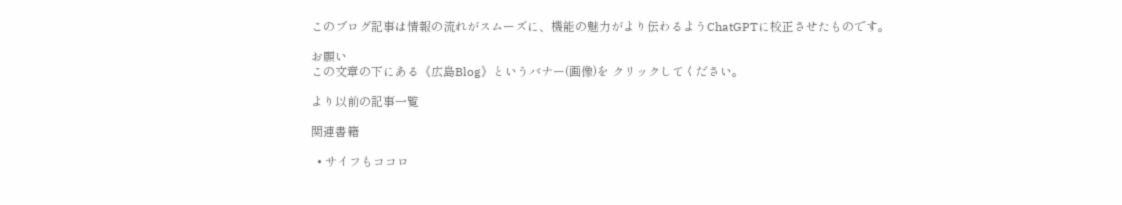このブログ記事は情報の流れがスムーズに、機能の魅力がより伝わるようChatGPTに校正させたものです。

お願い
この文章の下にある《広島Blog》というバナー(画像)を クリックしてください。

より以前の記事一覧

関連書籍

  • サイフもココロ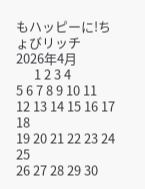もハッピーに!ちょびリッチ
2026年4月
      1 2 3 4
5 6 7 8 9 10 11
12 13 14 15 16 17 18
19 20 21 22 23 24 25
26 27 28 29 30